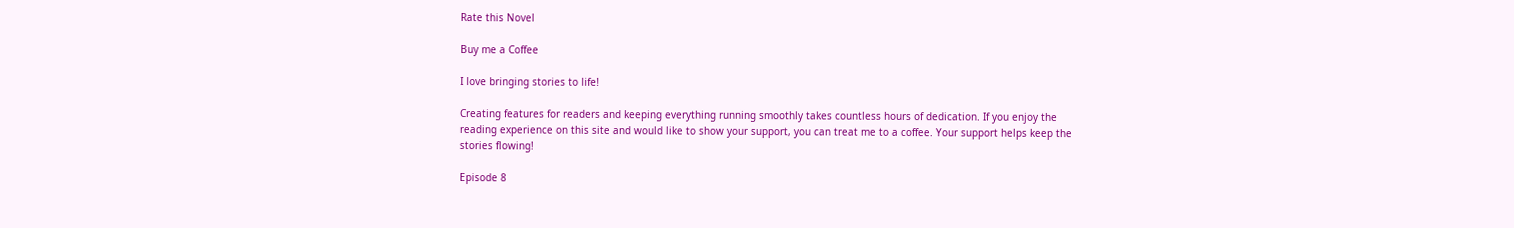Rate this Novel

Buy me a Coffee

I love bringing stories to life!

Creating features for readers and keeping everything running smoothly takes countless hours of dedication. If you enjoy the reading experience on this site and would like to show your support, you can treat me to a coffee. Your support helps keep the stories flowing!

Episode 8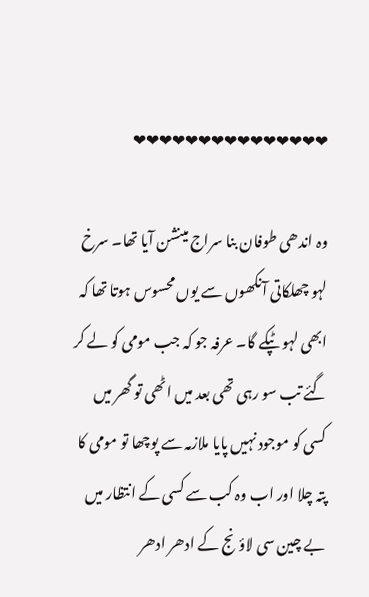❤❤❤❤❤❤❤❤❤❤❤❤❤❤❤

وہ اندھی طوفان بنا سراج مینشن آیا تھا۔ سرخ لہو چھلکاتی آنکھوں سے یوں محسوس ہوتا تھا کہ ابھی لہو ٹپکے گا۔ عرفہ جو کہ جب مومی کو لے کر گئے تب سو رہی تھی بعد میں اٹھی تو گھر میں کسی کو موجود نہیں پایا ملازمہ سے پوچھا تو مومی کا پتہ چلا اور اب وہ کب سے کسی کے انتظار میں بے چین سی لاؤنج کے ادھر ادھر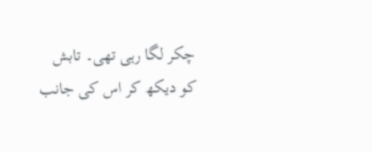چکر لگا رہی تھی۔ تابش کو دیکھ کر اس کی جانب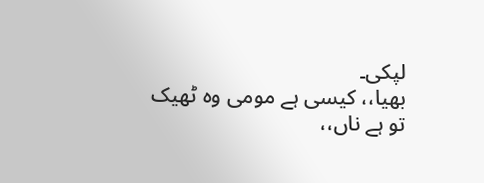لپکی۔
بھیا،، کیسی ہے مومی وہ ٹھیک تو ہے ناں،،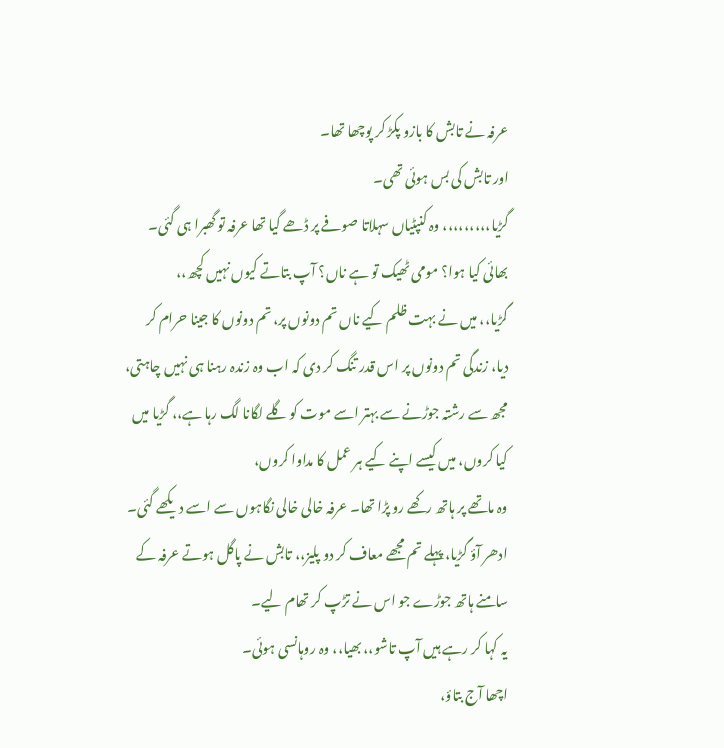عرفہ نے تابش کا بازو پکڑ کر پوچھا تھا۔
اور تابش کی بس ہوئی تھی۔
گڑیا،،،،،،،،، وہ کنپٹیاں سہلاتا صوفے پر ڈھے گیا تھا عرفہ تو گھبرا ہی گئی۔
بھائی کیا ہوا؟ مومی ٹھیک تو ہے ناں؟ آپ بتاتے کیوں نہیں کچھ،،
گڑیا،، میں نے بہت ظلم کیے ناں تم دونوں پر، تم دونوں کا جینا حرام کر دیا، زندگی تم دونوں پر اس قدر تنگ کر دی کہ اب وہ زندہ رہنا ہی نہیں چاہتی، مجھ سے رشتہ جوڑنے سے بہتر اسے موت کو گلے لگانا لگ رہا ہے،، گڑیا میں کیا کروں، میں کیسے اپنے کیے ہر عمل کا مداوا کروں،
وہ ماتھے پر ہاتھ رکھے رو پڑا تھا۔ عرفہ خالی خالی نگاہوں سے اسے دیکھے گئی۔
ادھر آؤ گڑیا، پہلے تم مجھے معاف کر دو پلیز،، تابش نے پاگل ہوتے عرفہ کے سامنے ہاتھ جوڑے جو اس نے تڑپ کر تھام لیے۔
یہ کہا کر رہے ہیں آپ تاشو،، بھیا،، وہ روہانسی ہوئی۔
اچھا آج بتاؤ،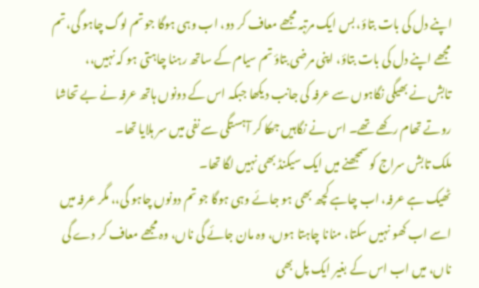اپنے دل کی بات بتاؤ، بس ایک مرتبہ مجھے معاف کر دو، اب وہی ہوگا جو تم لوگ چاہو گی، تم مجھے اپنے دل کی بات بتاؤ، اپنی مرضی بتاؤ تم سیام کے ساتھ رہنا چاہتی ہو کہ نہیں،،
تابش نے بھیگی نگاہوں سے عرفہ کی جانب دیکھا جبکہ اس کے دونوں ہاتھ عرفہ نے بے تحاشا روتے تھام رکھے تھے۔ اس نے نگاہیں جھکا کر آہستگی سے نفی میں سر ہلایا تھا۔
ملک تابش سراج کو سمجھنے میں ایک سیکنڈ بھی نہیں لگا تھا۔
ٹھیک ہے عرفہ، اب چاہے کچھ بھی ہو جائے وہی ہوگا جو تم دونوں چاہو گی،، مگر عرفہ میں اسے اب کھو نہیں سکتا، منانا چاہتا ہوں، وہ مان جائے گی ناں، وہ مجھے معاف کر دے گی ناں، میں اب اس کے بغیر ایک پل بھی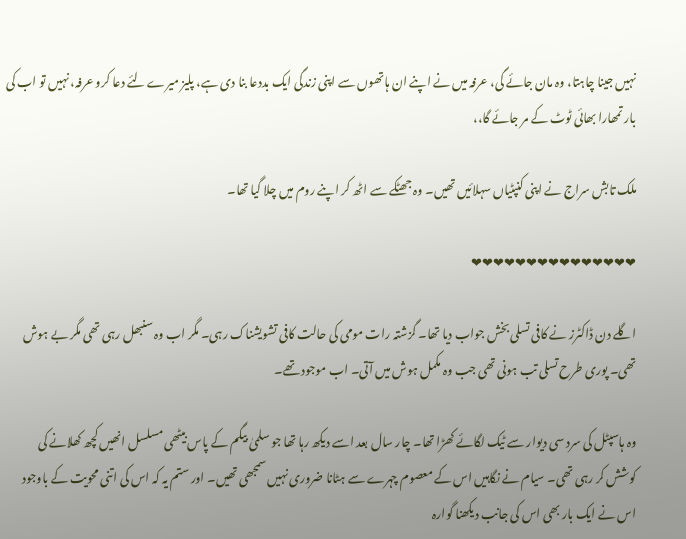نہیں جینا چاہتا، وہ مان جائے گی، عرفہ میں نے اپنے ان ہاتھوں سے اپنی زندگی ایک بددعا بنا دی ہے، پلیز میرے لئے دعا کرو عرفہ، نہیں تو اب کی بار تمھارا بھائی ٹوٹ کے مر جائے گا،،

ملک تابش سراج نے اپنی کنپٹیاں سہلائیں تھیں۔ وہ جھٹکے سے اٹھ کر اپنے روم میں چلا گیا تھا۔

❤❤❤❤❤❤❤❤❤❤❤❤❤❤❤

اگلے دن ڈاکٹرز نے کافی تسلی بخش جواب دیا تھا۔ گزشتہ رات مومی کی حالت کافی تشویشناک رہی۔ مگر اب وہ سنبھل رہی تھی مگر بے ہوش تھی۔ پوری طرح تسلی تب ہونی تھی جب وہ مکمل ہوش میں آتی۔ اب موجود تھے۔

وہ ہاسپٹل کی سرد سی دیوار سے ٹیک لگائے کھڑا تھا۔ چار سال بعد اسے دیکھ رہا تھا جو سلمیٰ بیگم کے پاس بیٹھی مسلسل انھیں کچھ کھلانے کی کوشش کر رہی تھی۔ سیام نے نگاہیں اس کے معصوم چہرے سے ہٹانا ضروری نہیں سمجھی تھیں۔ اور ستم یہ کہ اس کی اتنی محویت کے باوجود اس نے ایک بار بھی اس کی جانب دیکھنا گوارہ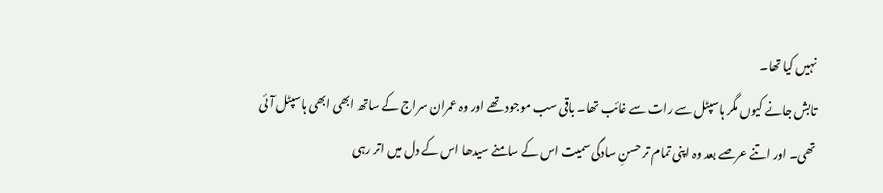نہیں کیا تھا۔
تابش جانے کیوں مگر ہاسپٹل سے رات سے غائب تھا۔ باقی سب موجود تھے اور وہ عمران سراج کے ساتھ ابھی ابھی ہاسپٹل آئی تھی۔ اور اتنے عرصے بعد وہ اپنی تمام تر حسنِ سادگی سمیت اس کے سامنے سیدھا اس کے دل میں اتر رہی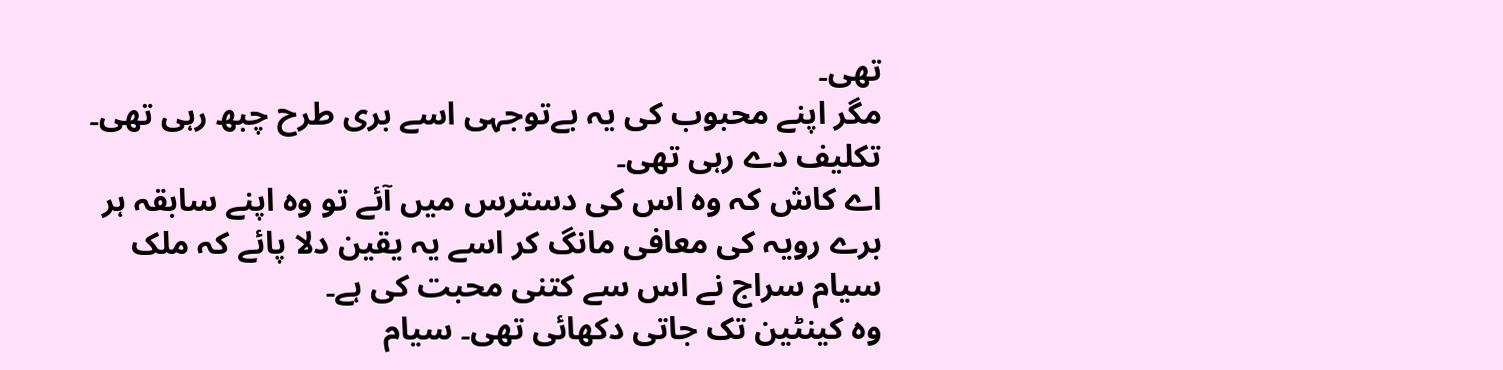تھی۔
مگر اپنے محبوب کی یہ بےتوجہی اسے بری طرح چبھ رہی تھی۔ تکلیف دے رہی تھی۔
اے کاش کہ وہ اس کی دسترس میں آئے تو وہ اپنے سابقہ ہر برے رویہ کی معافی مانگ کر اسے یہ یقین دلا پائے کہ ملک سیام سراج نے اس سے کتنی محبت کی ہے۔
وہ کینٹین تک جاتی دکھائی تھی۔ سیام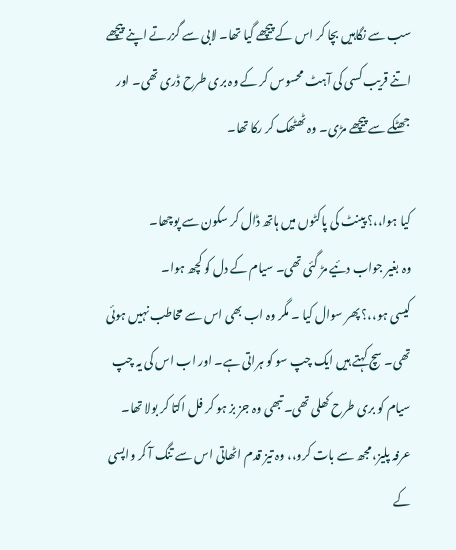سب سے نگاہیں بچا کر اس کے پیچھے گیا تھا۔ لابی سے گزرتے اپنے پیچھے اتنے قریب کسی کی آہٹ محسوس کر کے وہ بری طرح ڈری تھی۔ اور جھٹکے سے پیچھے مڑی۔ وہ ٹھٹھک کر رکا تھا۔

کیا ہوا،،؟ پینٹ کی پاکٹوں میں ہاتھ ڈال کر سکون سے پوچھا۔
وہ بغیر جواب دئیے مڑ گئی تھی۔ سیام کے دل کو کچھ ہوا۔
کیسی ہو،،؟ پھر سوال کیا ۔ مگر وہ اب بھی اس سے مخاطب نہیں ہوئی تھی۔ سچ کہتے ہیں ایک چپ سو کو ہراتی ہے۔ اور اب اس کی یہ چپ سیام کو بری طرح کھلی تھی۔ تبھی وہ جز بز ہو کر فل اکتا کر بولا تھا۔
عرفہ پلیز، مجھ سے بات کرو،، وہ تیز قدم اٹھاتی اس سے تنگ آ کر واپسی کے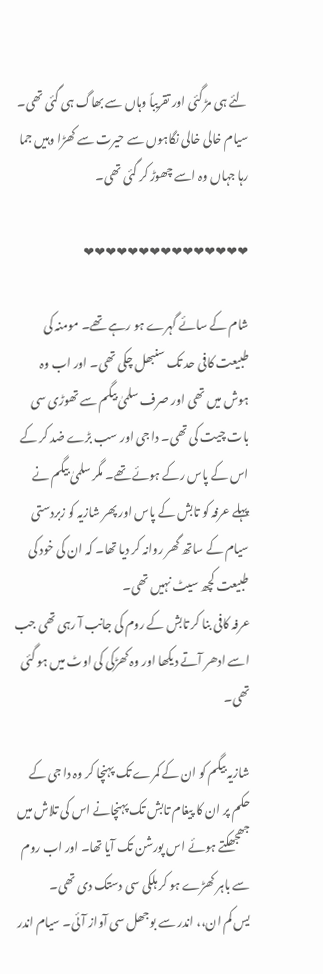لئے ہی مڑ گئی اور تقریباً وہاں سے بھاگ ہی گئی تھی۔
سیام خالی خالی نگاہوں سے حیرت سے کھڑا وہیں جما رہا جہاں وہ اسے چھوڑ کر گئی تھی۔

❤❤❤❤❤❤❤❤❤❤❤❤❤❤❤

شام کے سائے گہرے ہو رہے تھے۔ مومنہ کی طبیعت کافی حد تک سنبھل چکی تھی۔ اور اب وہ ہوش میں تھی اور صرف سلمیٰ بیگم سے تھوڑی سی بات چیت کی تھی۔ دا جی اور سب بڑے ضد کر کے اس کے پاس رکے ہوئے تھے۔ مگر سلمیٰ بیگم نے پہلے عرفہ کو تابش کے پاس اور پھر شازیہ کو زبردستی سیام کے ساتھ گھر روانہ کر دیا تھا۔ کہ ان کی خود کی طبیعت کچھ سیٹ نہیں تھی۔
عرفہ کافی بنا کر تابش کے روم کی جانب آ رہی تھی جب اسے ادھر آتے دیکھا اور وہ کھڑکی کی اوٹ میں ہو گئی تھی۔

شازیہ بیگم کو ان کے کمرے تک پہنچا کر وہ دا جی کے حکم پر ان کا پیغام تابش تک پہنچانے اس کی تلاش میں جھجھکتے ہوئے اس پورشن تک آیا تھا۔ اور اب روم سے باہر کھڑے ہو کر ہلکی سی دستک دی تھی۔
یس کم ان،، اندر سے بوجھل سی آواز آئی۔ سیام اندر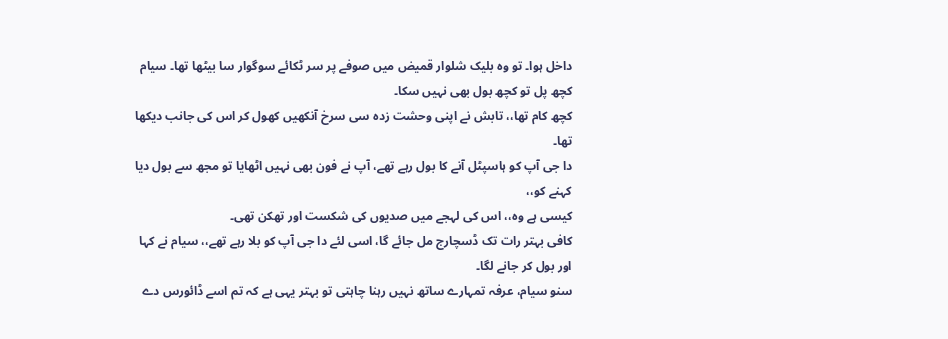داخل ہوا۔ تو وہ بلیک شلوار قمیض میں صوفے پر سر ٹکائے سوگوار سا بیٹھا تھا۔ سیام کچھ پل تو کچھ بول بھی نہیں سکا۔
کچھ کام تھا،، تابش نے اپنی وحشت زدہ سی سرخ آنکھیں کھول کر اس کی جانب دیکھا تھا۔
دا جی آپ کو ہاسپٹل آنے کا بول رہے تھے، آپ نے فون بھی نہیں اٹھایا تو مجھ سے بول دیا کہنے کو،،
کیسی ہے وہ،، اس کی لہجے میں صدیوں کی شکست اور تھکن تھی۔
کافی بہتر رات تک ڈسچارج مل جائے گا، اسی لئے دا جی آپ کو بلا رہے تھے،، سیام نے کہا اور بول کر جانے لگا۔
سنو سیام، عرفہ تمہارے ساتھ نہیں رہنا چاہتی تو بہتر یہی ہے کہ تم اسے ڈائورس دے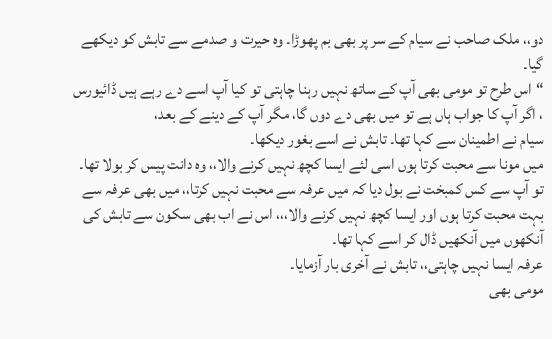دو،، ملک صاحب نے سیام کے سر پر بھی بم پھوڑا۔ وہ حیرت و صدمے سے تابش کو دیکھے گیا۔
“اس طرح تو مومی بھی آپ کے ساتھ نہیں رہنا چاہتی تو کیا آپ اسے دے رہے ہیں ڈائیورس ، اگر آپ کا جواب ہاں ہے تو میں بھی دے دوں گا، مگر آپ کے دینے کے بعد،
سیام نے اطمینان سے کہا تھا۔ تابش نے اسے بغور دیکھا۔
میں مونا سے محبت کرتا ہوں اسی لئے ایسا کچھ نہیں کرنے والا،، وہ دانت پیس کر بولا تھا۔
تو آپ سے کس کمبخت نے بول دیا کہ میں عرفہ سے محبت نہیں کرتا،، میں بھی عرفہ سے بہت محبت کرتا ہوں اور ایسا کچھ نہیں کرنے والا،،، اس نے اب بھی سکون سے تابش کی آنکھوں میں آنکھیں ڈال کر اسے کہا تھا۔
عرفہ ایسا نہیں چاہتی،، تابش نے آخری بار آزمایا۔
مومی بھی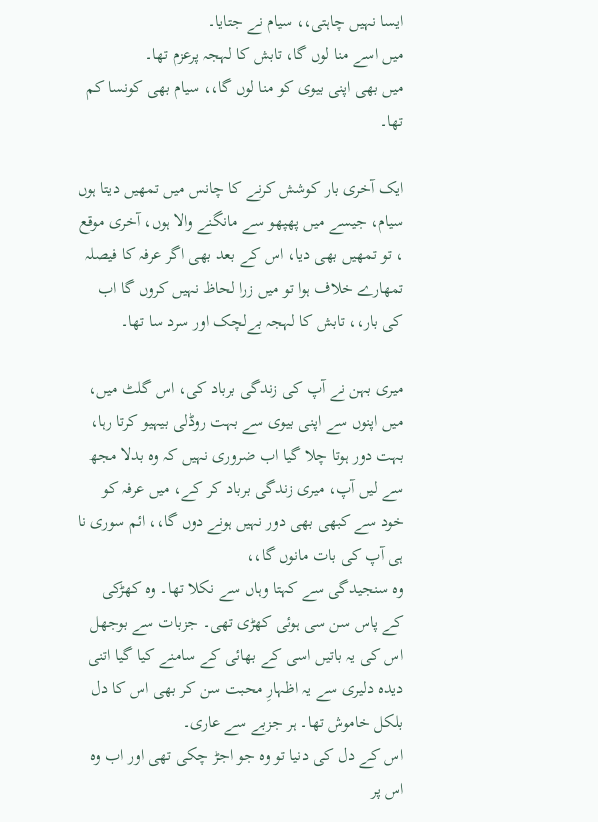ایسا نہیں چاہتی،، سیام نے جتایا۔
میں اسے منا لوں گا، تابش کا لہجہ پرعزم تھا۔
میں بھی اپنی بیوی کو منا لوں گا،، سیام بھی کونسا کم تھا۔

ایک آخری بار کوشش کرنے کا چانس میں تمھیں دیتا ہوں سیام، جیسے میں پھپھو سے مانگنے والا ہوں، آخری موقع ، تو تمھیں بھی دیا، اس کے بعد بھی اگر عرفہ کا فیصلہ تمھارے خلاف ہوا تو میں زرا لحاظ نہیں کروں گا اب کی بار،، تابش کا لہجہ بےلچک اور سرد سا تھا۔

میری بہن نے آپ کی زندگی برباد کی، اس گلٹ میں، میں اپنوں سے اپنی بیوی سے بہت روڈلی بیہیو کرتا رہا، بہت دور ہوتا چلا گیا اب ضروری نہیں کہ وہ بدلا مجھ سے لیں آپ، میری زندگی برباد کر کے، میں عرفہ کو خود سے کبھی بھی دور نہیں ہونے دوں گا،، ائم سوری نا ہی آپ کی بات مانوں گا،،
وہ سنجیدگی سے کہتا وہاں سے نکلا تھا۔ وہ کھڑکی کے پاس سن سی ہوئی کھڑی تھی۔ جزبات سے بوجھل اس کی یہ باتیں اسی کے بھائی کے سامنے کیا گیا اتنی دیدہ دلیری سے یہ اظہارِ محبت سن کر بھی اس کا دل بلکل خاموش تھا۔ ہر جزبے سے عاری۔
اس کے دل کی دنیا تو وہ جو اجڑ چکی تھی اور اب وہ اس پر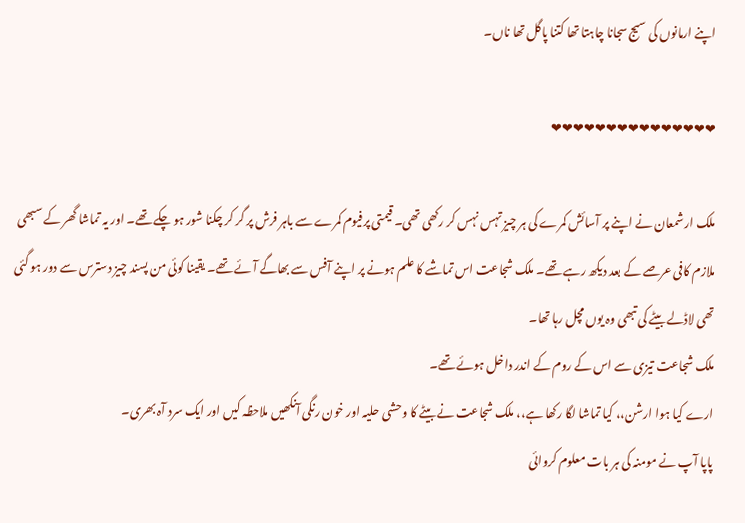اپنے ارمانوں کی سیج سجانا چاہتا تھا کتنا پاگل تھا ناں۔

❤❤❤❤❤❤❤❤❤❤❤❤❤❤❤

ملک ارشمعان نے اپنے پر آسائش کمرے کی ہر چیز تہس نہس کر رکھی تھی۔ قیمتی پرفیوم کمرے سے باہر فرش پر گر کر چکنا شور ہو چکے تھے۔ اور یہ تماشا گھر کے سبھی ملازم کافی عرصے کے بعد دیکھ رہے تھے۔ ملک شجاعت اس تماشے کا علم ہونے پر اپنے آفس سے بھاگے آئے تھے۔ یقینا کوئی من پسند چیز دسترس سے دور ہو گئی تھی لاڈلے بیٹے کی تبھی وہ یوں مچل رہا تھا۔
ملک شجاعت تیزی سے اس کے روم کے اندر داخل ہوئے تھے۔
ارے کیا ہوا ارشن،، کیا تماشا لگا رکھا ہے،، ملک شجاعت نے بیٹے کا وحشی حلیہ اور خون رنگی آنکھیں ملاحظہ کیں اور ایک سرد آہ بھری۔
پاپا آپ نے مومنہ کی ہر بات معلوم کروائی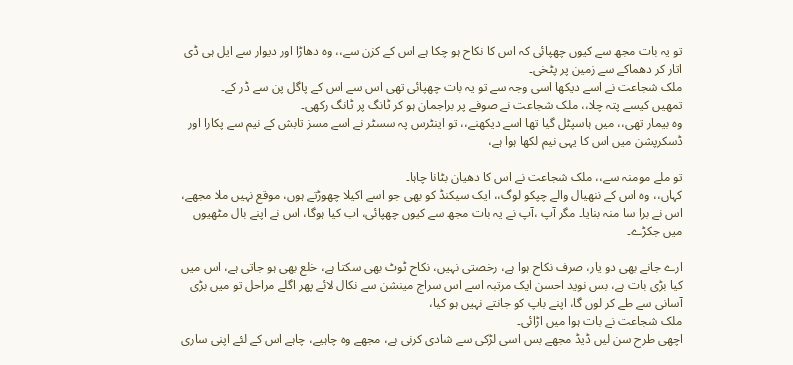تو یہ بات مجھ سے کیوں چھپائی کہ اس کا نکاح ہو چکا ہے اس کے کزن سے،، وہ دھاڑا اور دیوار سے ایل ہی ڈی اتار کر دھماکے سے زمین پر پٹخی۔
ملک شجاعت نے اسے دیکھا اسی وجہ سے تو یہ بات چھپائی تھی اس سے اس کے پاگل پن سے ڈر کے۔
تمھیں کیسے پتہ چلا،، ملک شجاعت نے صوفے پر براجمان ہو کر ٹانگ پر ٹانگ رکھی۔
وہ بیمار تھی،، میں ہاسپٹل گیا تھا اسے دیکھنے،، تو اینٹرس پہ سسٹر نے اسے مسز تابش کے نیم سے پکارا اور ڈسکرپشن میں اس کا یہی نیم لکھا ہوا ہے،

تو ملے مومنہ سے،، ملک شجاعت نے اس کا دھیان بٹانا چاہا۔
کہاں،، وہ اس کے ننھیال والے چپکو لوگ،، ایک سیکنڈ کو بھی جو اسے اکیلا چھوڑتے ہوں، موقع نہیں ملا مجھے، اس نے برا سا منہ بنایا۔ مگر آپ ،آپ نے یہ بات مجھ سے کیوں چھپائی، اب کیا ہوگا، اس نے اپنے بال مٹھیوں میں جکڑے۔

ارے جانے بھی دو یار، صرف نکاح ہوا ہے، رخصتی نہیں، نکاح ٹوٹ بھی سکتا ہے، خلع بھی ہو جاتی ہے، اس میں کیا بڑی بات ہے، بس نوید احسن ایک مرتبہ اسے اس سراج مینشن سے نکال لائے پھر اگلے مراحل تو میں بڑی آسانی سے طے کر لوں گا، اپنے باپ کو جانتے نہیں ہو کیا،
ملک شجاعت نے بات ہوا میں اڑائی۔
اچھی طرح سن لیں ڈیڈ مجھے بس اسی لڑکی سے شادی کرنی ہے، مجھے وہ چاہیے، چاہے اس کے لئے اپنی ساری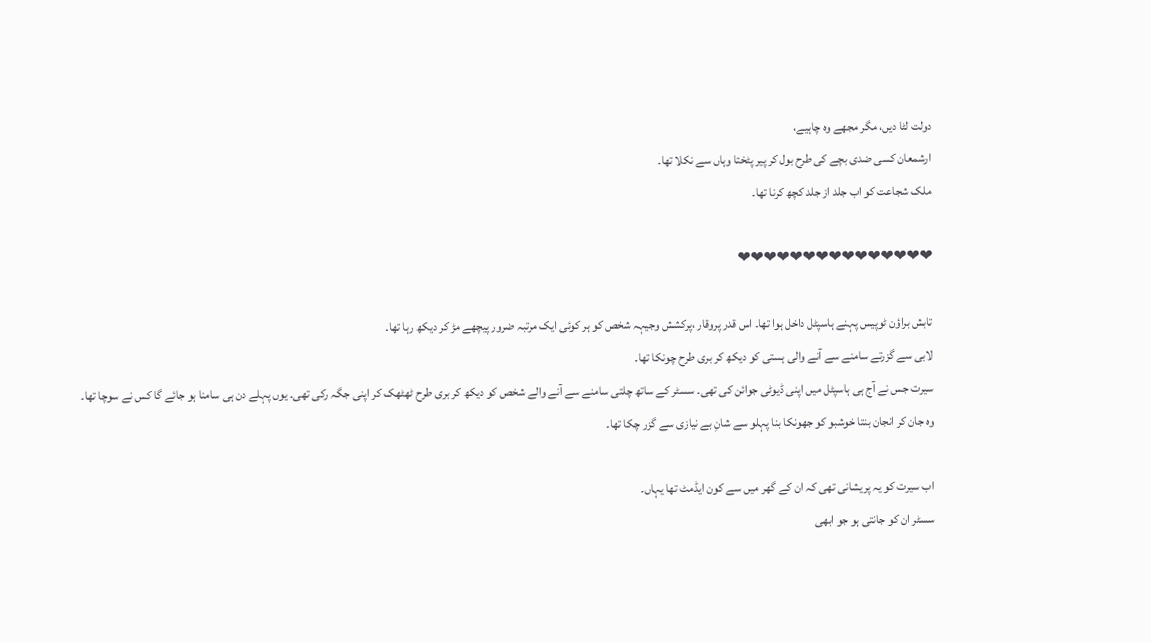دولت لٹا دیں، مگر مجھے وہ چاہیے،
ارشمعان کسی ضدی بچے کی طرح بول کر پیر پٹختا وہاں سے نکلا تھا۔
ملک شجاعت کو اب جلد از جلد کچھ کرنا تھا۔

❤❤❤❤❤❤❤❤❤❤❤❤❤❤❤

تابش براؤن ٹوپیس پہنے ہاسپٹل داخل ہوا تھا۔ اس قدر پروقار ،پرکشش وجیہہ شخص کو ہر کوئی ایک مرتبہ ضرور پیچھے مڑ کر دیکھ رہا تھا۔
لابی سے گزرتے سامنے سے آنے والی ہستی کو دیکھ کر بری طرح چونکا تھا۔
سیرت جس نے آج ہی ہاسپٹل میں اپنی ڈیوٹی جوائن کی تھی۔ سسٹر کے ساتھ چلتی سامنے سے آنے والے شخص کو دیکھ کر بری طرح ٹھٹھک کر اپنی جگہ رکی تھی۔ یوں پہلے دن ہی سامنا ہو جائے گا کس نے سوچا تھا۔
وہ جان کر انجان بنتا خوشبو کو جھونکا بنا پہلو سے شانِ بے نیازی سے گزر چکا تھا۔

اب سیرت کو یہ پریشانی تھی کہ ان کے گھر میں سے کون ایڈمٹ تھا یہاں۔
سسٹر ان کو جانتی ہو جو ابھی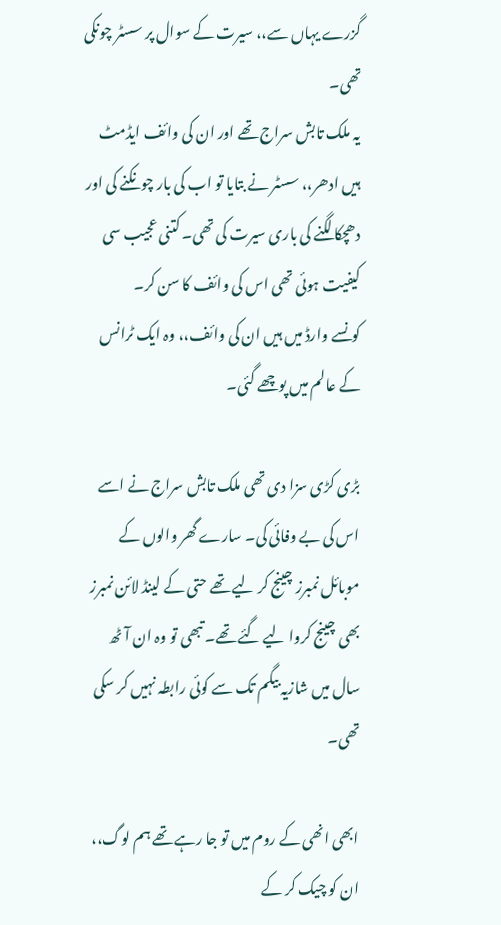گزرے یہاں سے،، سیرت کے سوال پر سسٹر چونکی تھی۔
یہ ملک تابش سراج تھے اور ان کی وائف ایڈمٹ ہیں ادھر،، سسٹر نے بتایا تو اب کی بار چونکنے کی اور دھچکا لگنے کی باری سیرت کی تھی۔ کتنی عجیب سی کیفیت ہوئی تھی اس کی وائف کا سن کر۔
کونسے وارڈ میں ہیں ان کی وائف،، وہ ایک ٹرانس کے عالم میں پوچھے گئی۔

بڑی کڑی سزا دی تھی ملک تابش سراج نے اسے اس کی بے وفائی کی۔ سارے گھر والوں کے موبائل نمبرز چینج کر لیے تھے حتی کے لینڈ لائن نمبرز بھی چینج کروا لیے گئے تھے۔ تبھی تو وہ ان آٹھ سال میں شازیہ بیگم تک سے کوئی رابطہ نہیں کر سکی تھی۔

ابھی انھی کے روم میں تو جا رہے تھے ہم لوگ،، ان کو چیک کر کے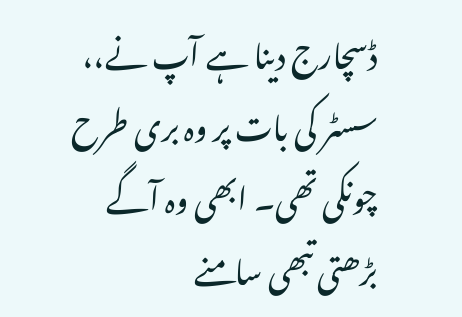ڈسچارج دینا ہے آپ نے،، سسٹر کی بات پر وہ بری طرح چونکی تھی۔ ابھی وہ آگے بڑھتی تبھی سامنے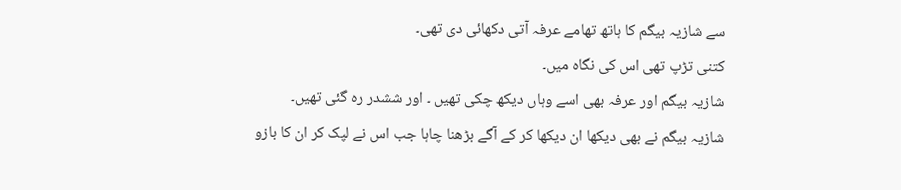سے شازیہ بیگم کا ہاتھ تھامے عرفہ آتی دکھائی دی تھی۔
کتنی تڑپ تھی اس کی نگاہ میں۔
شازیہ بیگم اور عرفہ بھی اسے وہاں دیکھ چکی تھیں ۔ اور ششدر رہ گئی تھیں۔
شازیہ بیگم نے بھی دیکھا ان دیکھا کر کے آگے بڑھنا چاہا جب اس نے لپک کر ان کا بازو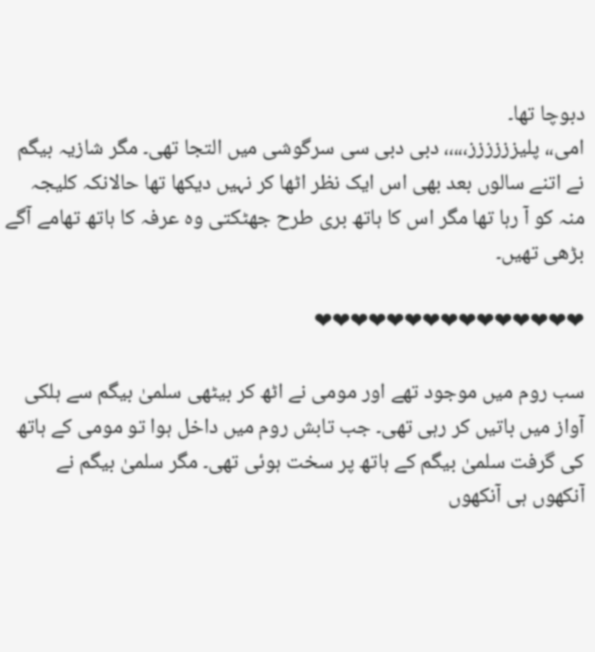دبوچا تھا۔
امی،، پلیزززززز،،،،، دبی دبی سی سرگوشی میں التجا تھی۔ مگر شازیہ بیگم نے اتنے سالوں بعد بھی اس ایک نظر اٹھا کر نہیں دیکھا تھا حالانکہ کلیجہ منہ کو آ رہا تھا مگر اس کا ہاتھ بری طرح جھٹکتی وہ عرفہ کا ہاتھ تھامے آگے بڑھی تھیں۔

❤❤❤❤❤❤❤❤❤❤❤❤❤❤❤

سب روم میں موجود تھے اور مومی نے اٹھ کر بیٹھی سلمیٰ بیگم سے ہلکی آواز میں باتیں کر رہی تھی۔ جب تابش روم میں داخل ہوا تو مومی کے ہاتھ کی گرفت سلمیٰ بیگم کے ہاتھ پر سخت ہوئی تھی۔ مگر سلمیٰ بیگم نے آنکھوں ہی آنکھوں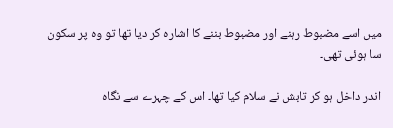میں اسے مضبوط رہنے اور مضبوط بننے کا اشارہ کر دیا تھا تو وہ پر سکون سا ہوئی تھی۔

اندر داخل ہو کر تابش نے سلام کیا تھا۔ اس کے چہرے سے نگاہ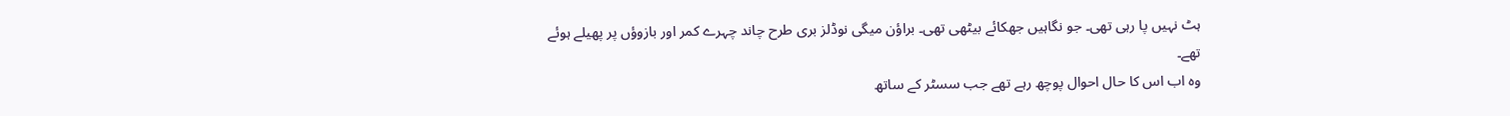ہٹ نہیں پا رہی تھی۔ جو نگاہیں جھکائے بیٹھی تھی۔ براؤن میگی نوڈلز بری طرح چاند چہرے کمر اور بازوؤں پر پھیلے ہوئے تھے۔
وہ اب اس کا حال احوال پوچھ رہے تھے جب سسٹر کے ساتھ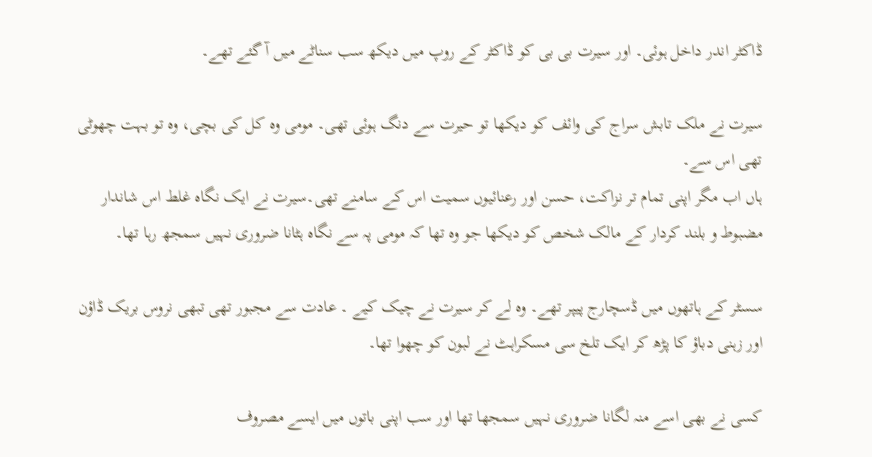ڈاکٹر اندر داخل ہوئی۔ اور سیرت بی بی کو ڈاکٹر کے روپ میں دیکھ سب سناٹے میں آ گئے تھے۔

سیرت نے ملک تابش سراج کی وائف کو دیکھا تو حیرت سے دنگ ہوئی تھی۔ مومی وہ کل کی بچی، وہ تو بہت چھوٹی تھی اس سے۔
ہاں اب مگر اپنی تمام تر نزاکت، حسن اور رعنائیوں سمیت اس کے سامنے تھی۔سیرت نے ایک نگاہ غلط اس شاندار مضبوط و بلند کردار کے مالک شخص کو دیکھا جو وہ تھا کہ مومی پہ سے نگاہ ہٹانا ضروری نہیں سمجھ رہا تھا۔

سسٹر کے ہاتھوں میں ڈسچارج پیپر تھے۔ وہ لے کر سیرت نے چیک کیے ۔ عادت سے مجبور تھی تبھی نروس بریک ڈاؤن اور زہنی دباؤ کا پڑھ کر ایک تلخ سی مسکراہٹ نے لبون کو چھوا تھا۔

کسی نے بھی اسے منہ لگانا ضروری نہیں سمجھا تھا اور سب اپنی باتوں میں ایسے مصروف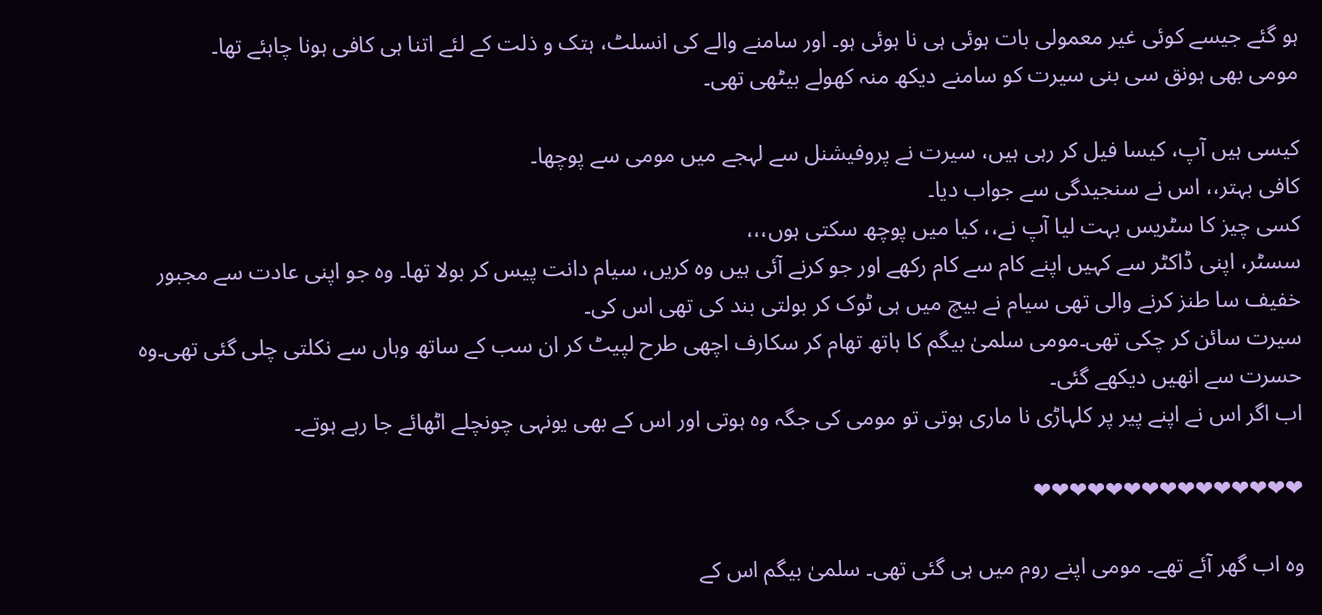ہو گئے جیسے کوئی غیر معمولی بات ہوئی ہی نا ہوئی ہو۔ اور سامنے والے کی انسلٹ، ہتک و ذلت کے لئے اتنا ہی کافی ہونا چاہئے تھا۔
مومی بھی ہونق سی بنی سیرت کو سامنے دیکھ منہ کھولے بیٹھی تھی۔

کیسی ہیں آپ، کیسا فیل کر رہی ہیں، سیرت نے پروفیشنل سے لہجے میں مومی سے پوچھا۔
کافی بہتر،، اس نے سنجیدگی سے جواب دیا۔
کسی چیز کا سٹریس بہت لیا آپ نے،، کیا میں پوچھ سکتی ہوں،،،
سسٹر، اپنی ڈاکٹر سے کہیں اپنے کام سے کام رکھے اور جو کرنے آئی ہیں وہ کریں، سیام دانت پیس کر بولا تھا۔ وہ جو اپنی عادت سے مجبور خفیف سا طنز کرنے والی تھی سیام نے بیچ میں ہی ٹوک کر بولتی بند کی تھی اس کی۔
سیرت سائن کر چکی تھی۔مومی سلمیٰ بیگم کا ہاتھ تھام کر سکارف اچھی طرح لپیٹ کر ان سب کے ساتھ وہاں سے نکلتی چلی گئی تھی۔وہ حسرت سے انھیں دیکھے گئی۔
اب اگر اس نے اپنے پیر پر کلہاڑی نا ماری ہوتی تو مومی کی جگہ وہ ہوتی اور اس کے بھی یونہی چونچلے اٹھائے جا رہے ہوتے۔

❤❤❤❤❤❤❤❤❤❤❤❤❤❤❤

وہ اب گھر آئے تھے۔ مومی اپنے روم میں ہی گئی تھی۔ سلمیٰ بیگم اس کے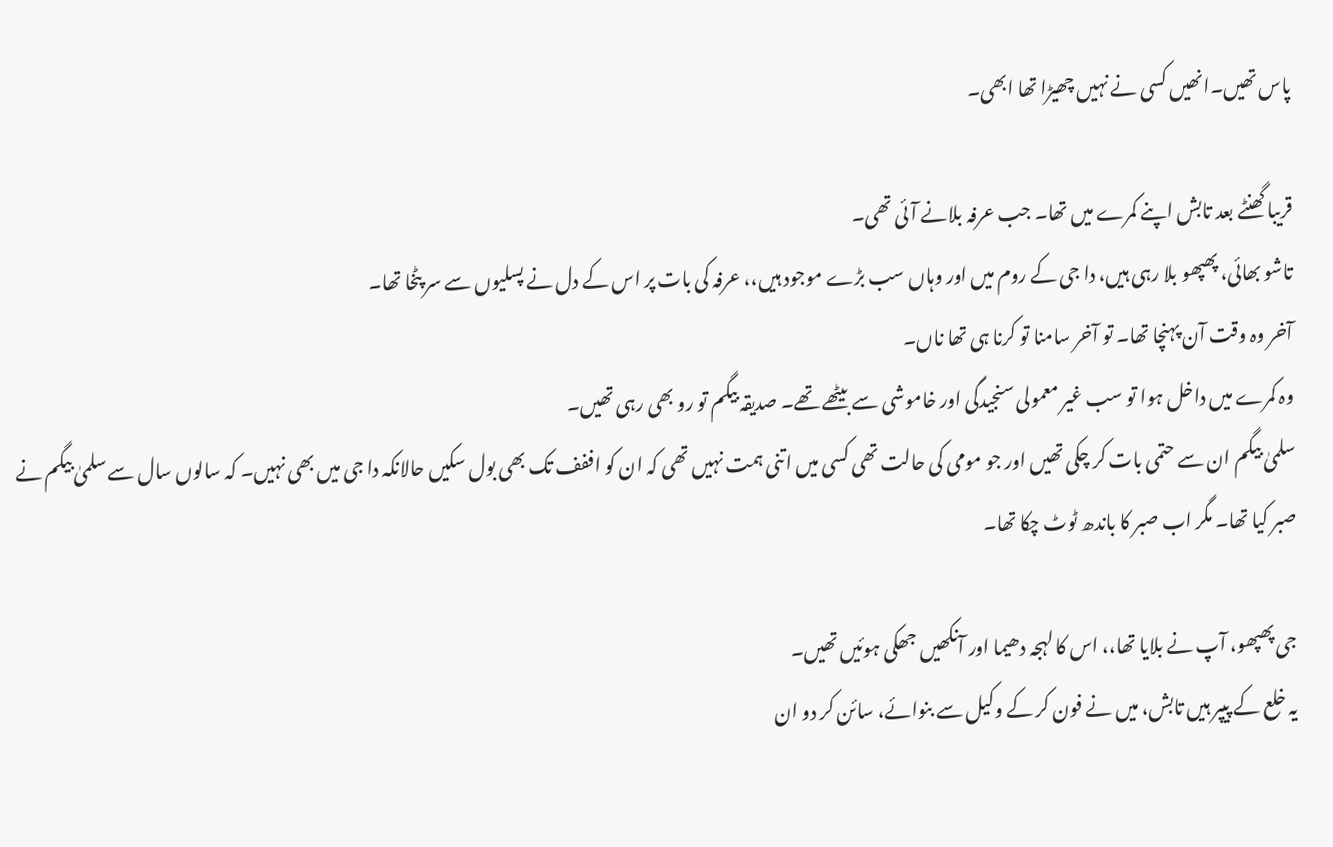پاس تھیں۔انھیں کسی نے نہیں چھیڑا تھا ابھی۔

قریبا گھنٹے بعد تابش اپنے کمرے میں تھا۔ جب عرفہ بلانے آئی تھی۔
تاشو بھائی، پھپھو بلا رہی ہیں، دا جی کے روم میں اور وہاں سب بڑے موجود ہیں،، عرفہ کی بات پر اس کے دل نے پسلیوں سے سر پٹخا تھا۔
آخر وہ وقت آن پہنچا تھا۔ تو آخر سامنا تو کرنا ہی تھا ناں۔
وہ کمرے میں داخل ہوا تو سب غیر معمولی سنجیدگی اور خاموشی سے بیٹھے تھے۔ صدیقہ بیگم تو رو بھی رہی تھیں۔
سلمیٰ بیگم ان سے حتمی بات کر چکی تھیں اور جو مومی کی حالت تھی کسی میں اتنی ہمت نہیں تھی کہ ان کو اففف تک بھی بول سکیں حالانکہ دا جی میں بھی نہیں۔ کہ سالوں سال سے سلمیٰ بیگم نے صبر کیا تھا۔ مگر اب صبر کا باندھ ٹوٹ چکا تھا۔

جی پھپھو، آپ نے بلایا تھا،، اس کا لہجہ دھیما اور آنکھیں جھکی ہوئیں تھیں۔
یہ خلع کے پیپر ہیں تابش، میں نے فون کر کے وکیل سے بنوائے، سائن کر دو ان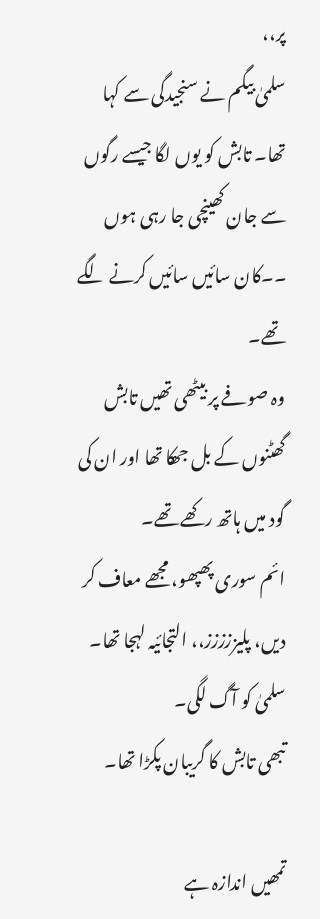پر،،
سلمیٰ بیگم نے سنجیدگی سے کہا تھا۔ تابش کو یوں لگا جیسے رگوں سے جان کھینچی جا رہی ہوں ۔۔کان سائیں سائیں کرنے لگے تھے۔
وہ صوفے پر بیٹھی تھیں تابش گھٹنوں کے بل جھکا تھا اور ان کی گود میں ہاتھ رکھے تھے۔
ائم سوری پھپھو، مجھے معاف کر دیں، پلیززززز،، التجائیہ لہجا تھا۔ سلمیٰ کو آگ لگی۔
تبھی تابش کا گریبان پکڑا تھا۔

تمھیں اندازہ ہے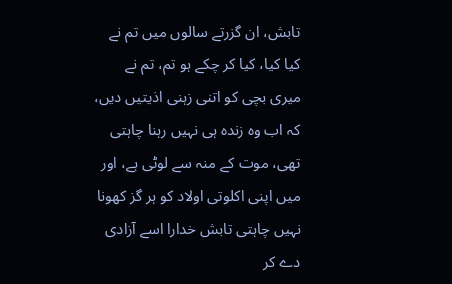تابش، ان گزرتے سالوں میں تم نے کیا کیا، کیا کر چکے ہو تم، تم نے میری بچی کو اتنی زہنی اذیتیں دیں، کہ اب وہ زندہ ہی نہیں رہنا چاہتی تھی، موت کے منہ سے لوٹی ہے، اور میں اپنی اکلوتی اولاد کو ہر گز کھونا نہیں چاہتی تابش خدارا اسے آزادی دے کر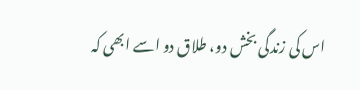اس کی زندگی بخش دو، طلاق دو اسے ابھی کہ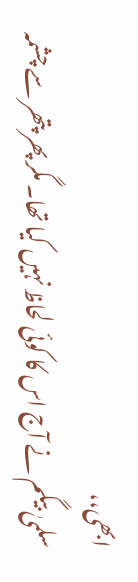ابھی،،
سلمیٰ بیگم نے آج اس کا کوئی لحاظ نہیں کیا تھا۔ مگر پھر پتھر سے چشمہ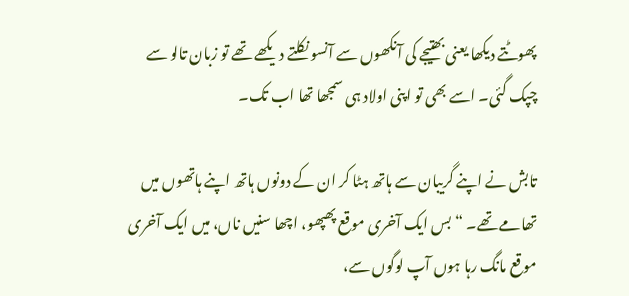پھوٹتے دیکھا یعنی بھتیجے کی آنکھوں سے آنسو نکلتے دیکھے تھے تو زبان تالو سے چپک گئی۔ اسے بھی تو اپنی اولاد ہی سمجھا تھا اب تک۔

تابش نے اپنے گریبان سے ہاتھ ہٹا کر ان کے دونوں ہاتھ اپنے ہاتھوں میں تھامے تھے۔ “بس ایک آخری موقع پھپھو، اچھا سنیں ناں، میں ایک آخری موقع مانگ رہا ہوں آپ لوگوں سے،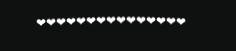❤❤❤❤❤❤❤❤❤❤❤❤❤❤❤